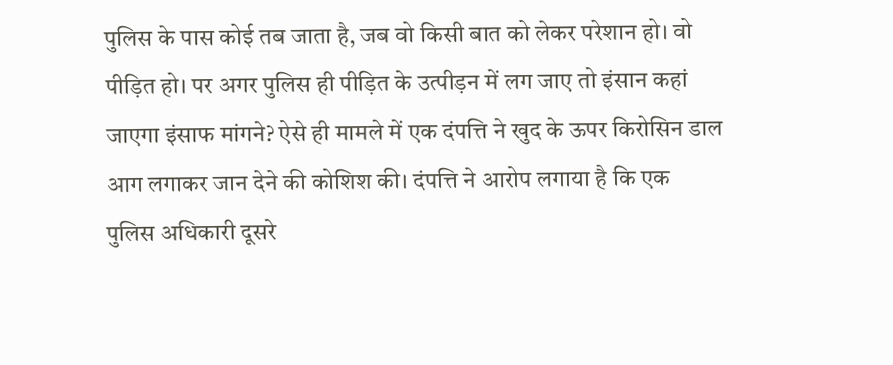पुलिस के पास कोई तब जाता है, जब वो किसी बात को लेकर परेशान हो। वो पीड़ित हो। पर अगर पुलिस ही पीड़ित के उत्पीड़न में लग जाए तो इंसान कहां जाएगा इंसाफ मांगने? ऐसे ही मामले में एक दंपत्ति ने खुद के ऊपर किरोसिन डाल आग लगाकर जान देने की कोशिश की। दंपत्ति ने आरोप लगाया है कि एक पुलिस अधिकारी दूसरे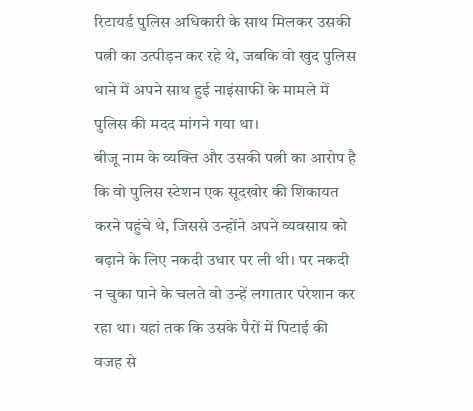रिटायर्ड पुलिस अधिकारी के साथ मिलकर उसकी पत्नी का उत्पीड़न कर रहे थे, जबकि वो खुद पुलिस थाने में अपने साथ हुई नाइंसाफी के मामले में पुलिस की मदद मांगने गया था।
बीजू नाम के व्यक्ति और उसकी पत्नी का आरोप है कि वो पुलिस स्टेशन एक सूदखोर की शिकायत करने पहुंचे थे, जिससे उन्होंने अपने व्यवसाय को बढ़ाने के लिए नकदी उधार पर ली थी। पर नकदी न चुका पाने के चलते वो उन्हें लगातार परेशान कर रहा था। यहां तक कि उसके पैरों में पिटाई की वजह से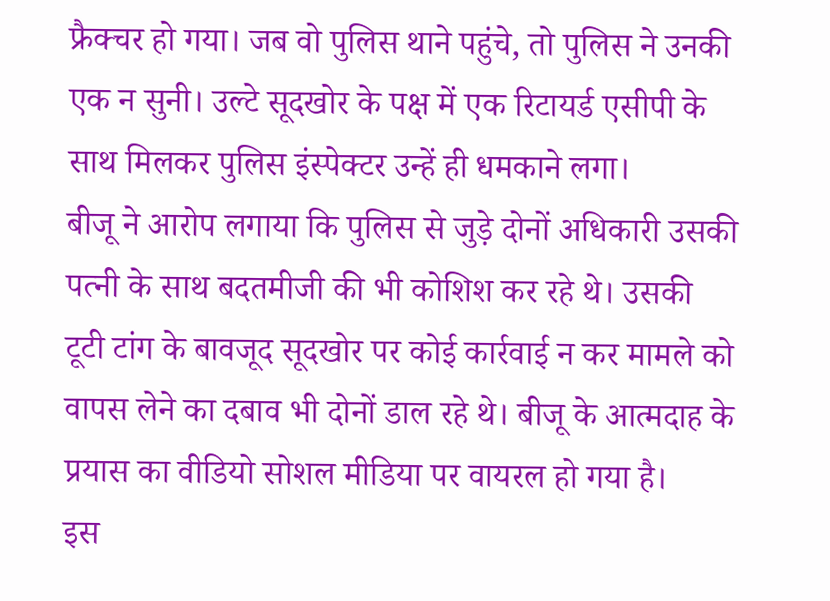फ्रैक्चर हो गया। जब वो पुलिस थाने पहुंचे, तो पुलिस ने उनकी एक न सुनी। उल्टे सूदखोर के पक्ष में एक रिटायर्ड एसीपी के साथ मिलकर पुलिस इंस्पेक्टर उन्हें ही धमकाने लगा।
बीजू ने आरोप लगाया कि पुलिस से जुड़े दोनों अधिकारी उसकी पत्नी के साथ बदतमीजी की भी कोशिश कर रहे थे। उसकी टूटी टांग के बावजूद सूदखोर पर कोई कार्रवाई न कर मामले को वापस लेने का दबाव भी दोनों डाल रहे थे। बीजू के आत्मदाह के प्रयास का वीडियो सोशल मीडिया पर वायरल हो गया है।
इस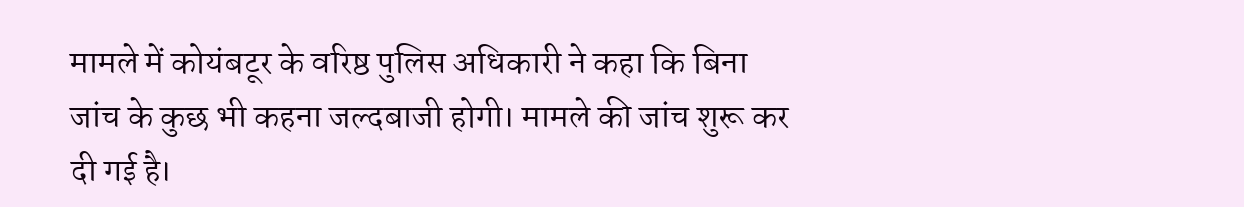मामले में कोयंबटूर के वरिष्ठ पुलिस अधिकारी ने कहा कि बिना जांच के कुछ भी कहना जल्दबाजी होगी। मामले की जांच शुरू कर दी गई है।